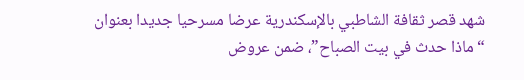شهد قصر ثقافة الشاطبي بالإسكندرية عرضا مسرحيا جديدا بعنوان “ماذا حدث في بيت الصباح”، ضمن عروض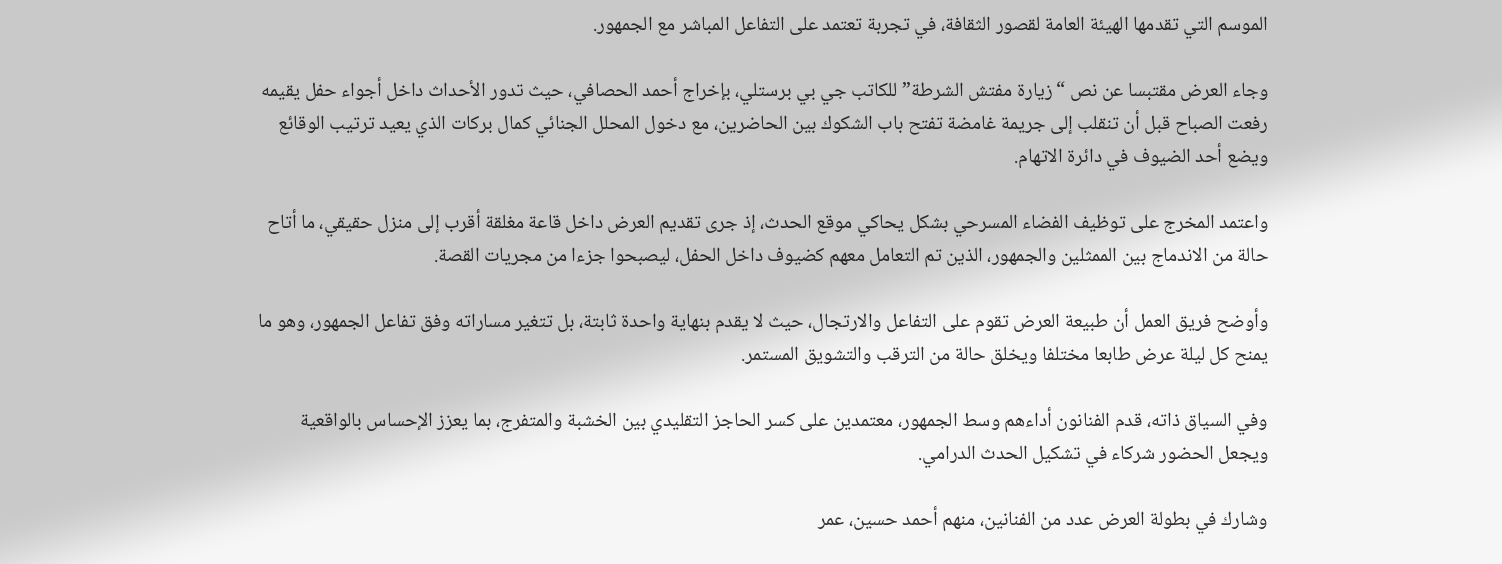الموسم التي تقدمها الهيئة العامة لقصور الثقافة، في تجربة تعتمد على التفاعل المباشر مع الجمهور.

وجاء العرض مقتبسا عن نص “زيارة مفتش الشرطة” للكاتب جي بي برستلي، بإخراج أحمد الحصافي، حيث تدور الأحداث داخل أجواء حفل يقيمه رفعت الصباح قبل أن تنقلب إلى جريمة غامضة تفتح باب الشكوك بين الحاضرين، مع دخول المحلل الجنائي كمال بركات الذي يعيد ترتيب الوقائع ويضع أحد الضيوف في دائرة الاتهام.

واعتمد المخرج على توظيف الفضاء المسرحي بشكل يحاكي موقع الحدث، إذ جرى تقديم العرض داخل قاعة مغلقة أقرب إلى منزل حقيقي، ما أتاح حالة من الاندماج بين الممثلين والجمهور، الذين تم التعامل معهم كضيوف داخل الحفل، ليصبحوا جزءا من مجريات القصة.

وأوضح فريق العمل أن طبيعة العرض تقوم على التفاعل والارتجال، حيث لا يقدم بنهاية واحدة ثابتة، بل تتغير مساراته وفق تفاعل الجمهور، وهو ما يمنح كل ليلة عرض طابعا مختلفا ويخلق حالة من الترقب والتشويق المستمر.

وفي السياق ذاته، قدم الفنانون أداءهم وسط الجمهور، معتمدين على كسر الحاجز التقليدي بين الخشبة والمتفرج، بما يعزز الإحساس بالواقعية ويجعل الحضور شركاء في تشكيل الحدث الدرامي.

وشارك في بطولة العرض عدد من الفنانين، منهم أحمد حسين، عمر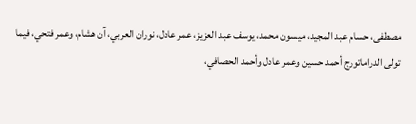مصطفى، حسام عبد المجيد، ميسون محمد، يوسف عبد العزيز، عمر عادل، نوران العربي، آن هشام، وعمر فتحي، فيما تولى الدراماتورج أحمد حسين وعمر عادل وأحمد الحصافي،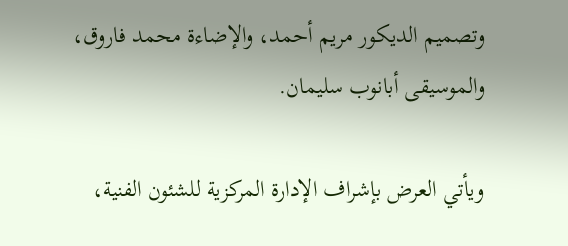وتصميم الديكور مريم أحمد، والإضاءة محمد فاروق، والموسيقى أبانوب سليمان.

ويأتي العرض بإشراف الإدارة المركزية للشئون الفنية،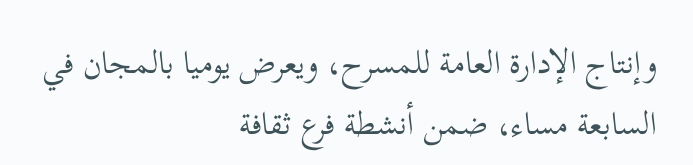وإنتاج الإدارة العامة للمسرح، ويعرض يوميا بالمجان في السابعة مساء، ضمن أنشطة فرع ثقافة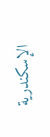الإسكندرية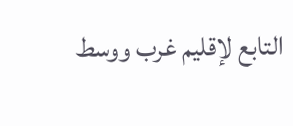التابع لإقليم غرب ووسط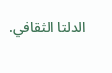الدلتا الثقافي.